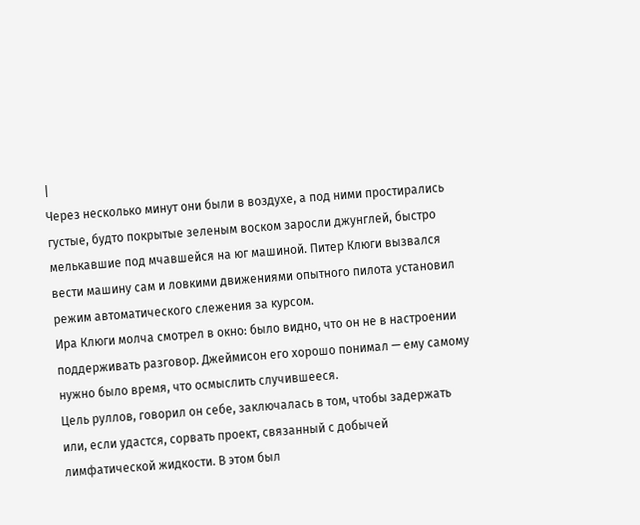|
Через несколько минут они были в воздухе, а под ними простирались густые, будто покрытые зеленым воском заросли джунглей, быстро мелькавшие под мчавшейся на юг машиной. Питер Клюги вызвался вести машину сам и ловкими движениями опытного пилота установил режим автоматического слежения за курсом.
Ира Клюги молча смотрел в окно: было видно, что он не в настроении поддерживать разговор. Джеймисон его хорошо понимал — ему самому нужно было время, что осмыслить случившееся.
Цель руллов, говорил он себе, заключалась в том, чтобы задержать или, если удастся, сорвать проект, связанный с добычей лимфатической жидкости. В этом был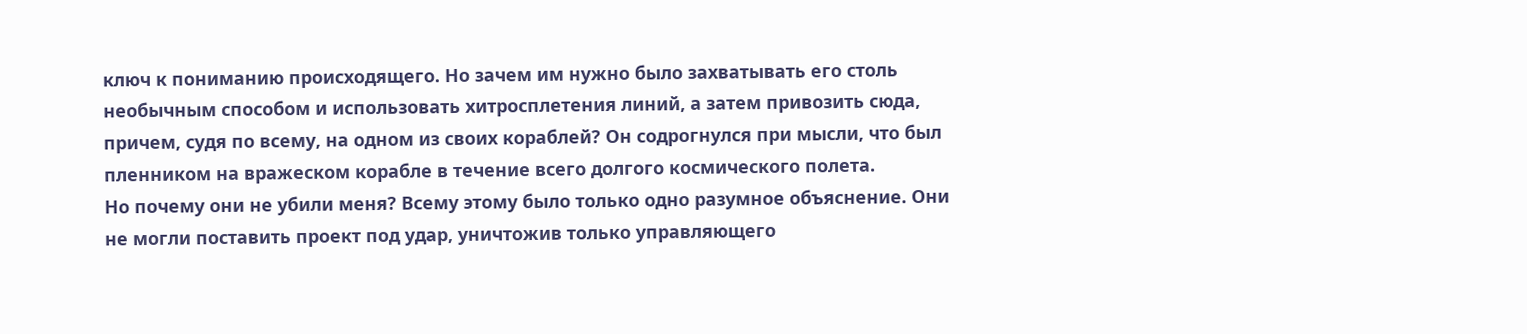ключ к пониманию происходящего. Но зачем им нужно было захватывать его столь необычным способом и использовать хитросплетения линий, а затем привозить сюда, причем, судя по всему, на одном из своих кораблей? Он содрогнулся при мысли, что был пленником на вражеском корабле в течение всего долгого космического полета.
Но почему они не убили меня? Всему этому было только одно разумное объяснение. Они не могли поставить проект под удар, уничтожив только управляющего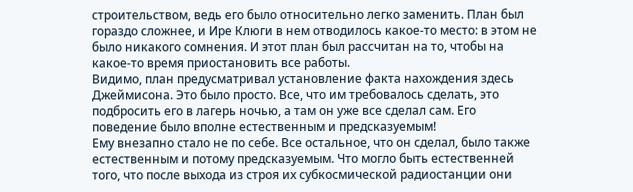строительством, ведь его было относительно легко заменить. План был гораздо сложнее, и Ире Клюги в нем отводилось какое-то место: в этом не было никакого сомнения. И этот план был рассчитан на то, чтобы на какое-то время приостановить все работы.
Видимо, план предусматривал установление факта нахождения здесь Джеймисона. Это было просто. Все, что им требовалось сделать, это подбросить его в лагерь ночью, а там он уже все сделал сам. Его поведение было вполне естественным и предсказуемым!
Ему внезапно стало не по себе. Все остальное, что он сделал, было также естественным и потому предсказуемым. Что могло быть естественней того, что после выхода из строя их субкосмической радиостанции они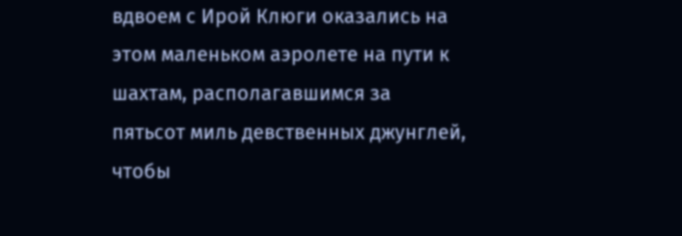вдвоем с Ирой Клюги оказались на этом маленьком аэролете на пути к шахтам, располагавшимся за пятьсот миль девственных джунглей, чтобы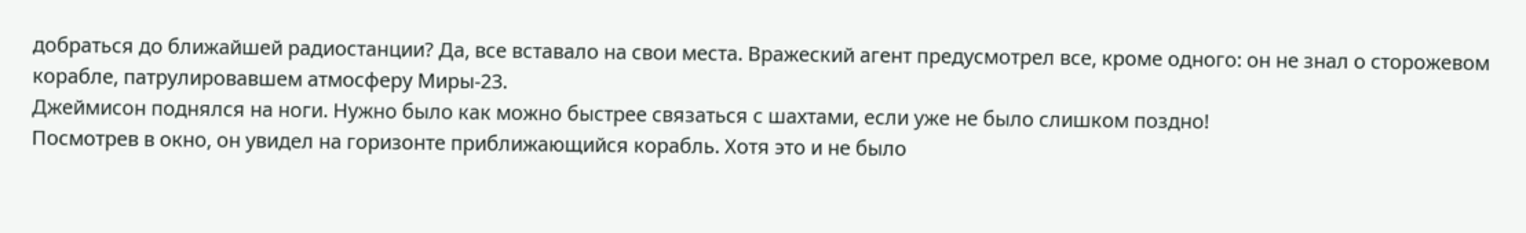добраться до ближайшей радиостанции? Да, все вставало на свои места. Вражеский агент предусмотрел все, кроме одного: он не знал о сторожевом корабле, патрулировавшем атмосферу Миры-23.
Джеймисон поднялся на ноги. Нужно было как можно быстрее связаться с шахтами, если уже не было слишком поздно!
Посмотрев в окно, он увидел на горизонте приближающийся корабль. Хотя это и не было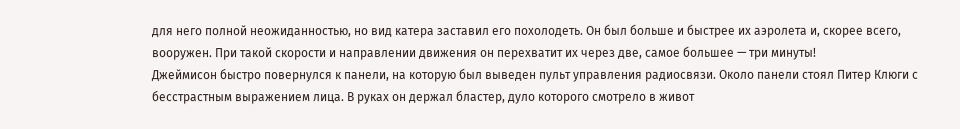для него полной неожиданностью, но вид катера заставил его похолодеть. Он был больше и быстрее их аэролета и, скорее всего, вооружен. При такой скорости и направлении движения он перехватит их через две, самое большее — три минуты!
Джеймисон быстро повернулся к панели, на которую был выведен пульт управления радиосвязи. Около панели стоял Питер Клюги с бесстрастным выражением лица. В руках он держал бластер, дуло которого смотрело в живот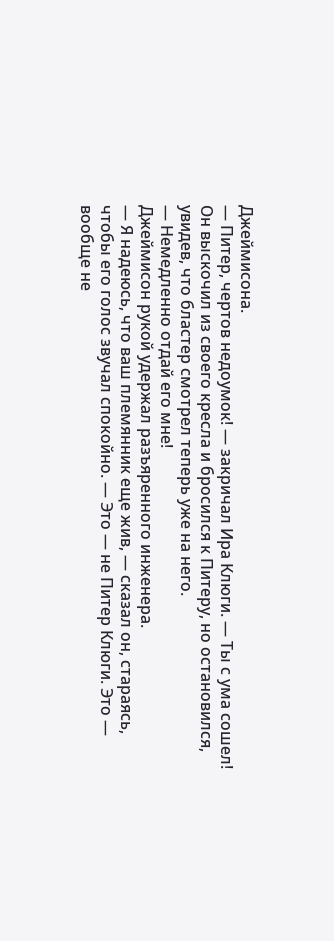Джеймисона.
— Питер, чертов недоумок! — закричал Ира Клюги. — Ты с ума сошел!
Он выскочил из своего кресла и бросился к Питеру, но остановился, увидев, что бластер смотрел теперь уже на него.
— Немедленно отдай его мне!
Джеймисон рукой удержал разъяренного инженера.
— Я надеюсь, что ваш племянник еще жив, — сказал он, стараясь, чтобы его голос звучал спокойно. — Это — не Питер Клюги. Это — вообще не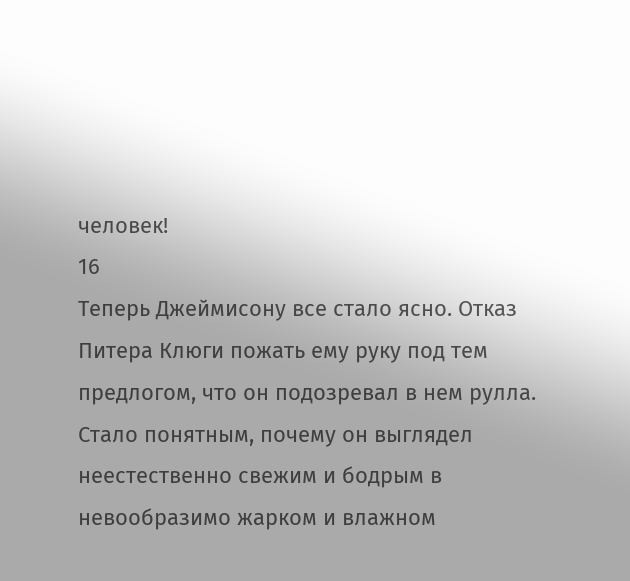человек!
16
Теперь Джеймисону все стало ясно. Отказ Питера Клюги пожать ему руку под тем предлогом, что он подозревал в нем рулла. Стало понятным, почему он выглядел неестественно свежим и бодрым в невообразимо жарком и влажном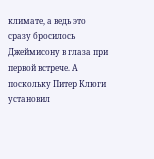климате, а ведь это сразу бросилось Джеймисону в глаза при первой встрече. А поскольку Питер Клюги установил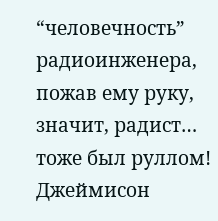“человечность” радиоинженера, пожав ему руку, значит, радист… тоже был руллом!
Джеймисон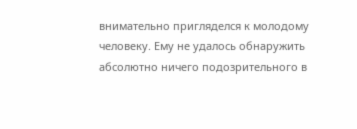внимательно пригляделся к молодому человеку. Ему не удалось обнаружить абсолютно ничего подозрительного в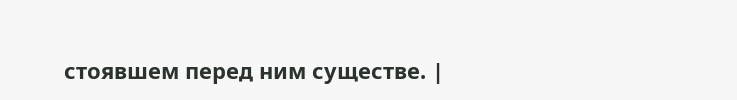стоявшем перед ним существе. |